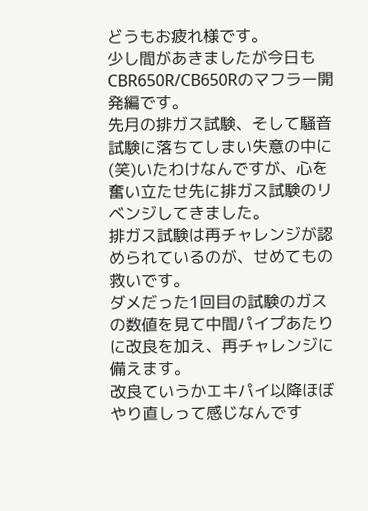どうもお疲れ様です。
少し間があきましたが今日もCBR650R/CB650Rのマフラー開発編です。
先月の排ガス試験、そして騒音試験に落ちてしまい失意の中に(笑)いたわけなんですが、心を奮い立たせ先に排ガス試験のリベンジしてきました。
排ガス試験は再チャレンジが認められているのが、せめてもの救いです。
ダメだった1回目の試験のガスの数値を見て中間パイプあたりに改良を加え、再チャレンジに備えます。
改良ていうかエキパイ以降ほぼやり直しって感じなんです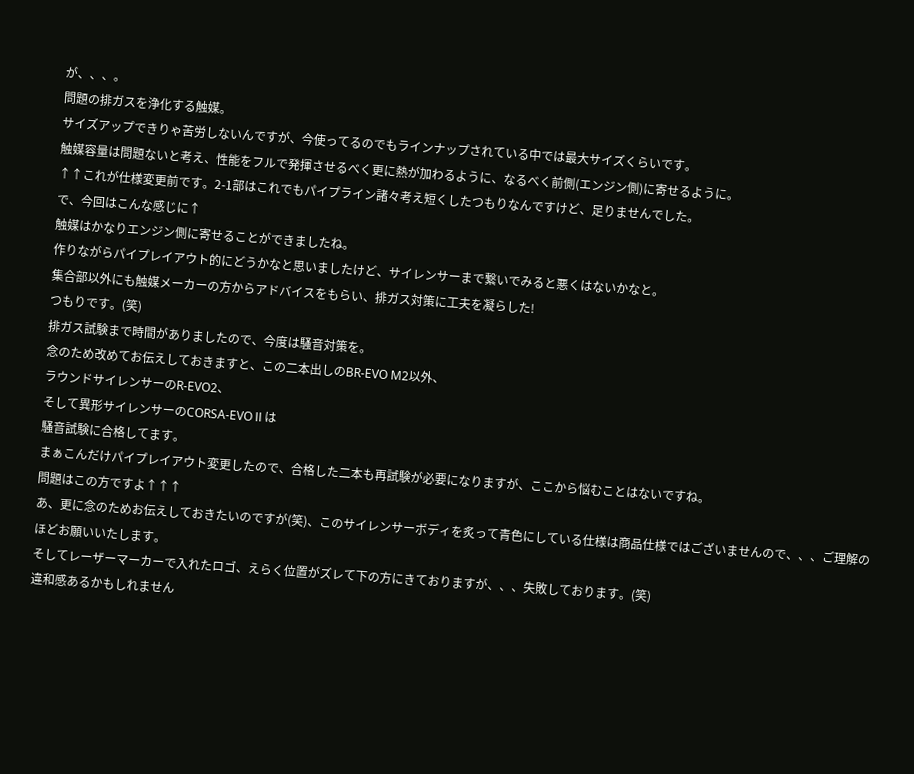が、、、。
問題の排ガスを浄化する触媒。
サイズアップできりゃ苦労しないんですが、今使ってるのでもラインナップされている中では最大サイズくらいです。
触媒容量は問題ないと考え、性能をフルで発揮させるべく更に熱が加わるように、なるべく前側(エンジン側)に寄せるように。
↑↑これが仕様変更前です。2-1部はこれでもパイプライン諸々考え短くしたつもりなんですけど、足りませんでした。
で、今回はこんな感じに↑
触媒はかなりエンジン側に寄せることができましたね。
作りながらパイプレイアウト的にどうかなと思いましたけど、サイレンサーまで繋いでみると悪くはないかなと。
集合部以外にも触媒メーカーの方からアドバイスをもらい、排ガス対策に工夫を凝らした!
つもりです。(笑)
排ガス試験まで時間がありましたので、今度は騒音対策を。
念のため改めてお伝えしておきますと、この二本出しのBR-EVO M2以外、
ラウンドサイレンサーのR-EVO2、
そして異形サイレンサーのCORSA-EVOⅡは
騒音試験に合格してます。
まぁこんだけパイプレイアウト変更したので、合格した二本も再試験が必要になりますが、ここから悩むことはないですね。
問題はこの方ですよ↑↑↑
あ、更に念のためお伝えしておきたいのですが(笑)、このサイレンサーボディを炙って青色にしている仕様は商品仕様ではございませんので、、、ご理解のほどお願いいたします。
そしてレーザーマーカーで入れたロゴ、えらく位置がズレて下の方にきておりますが、、、失敗しております。(笑)
違和感あるかもしれません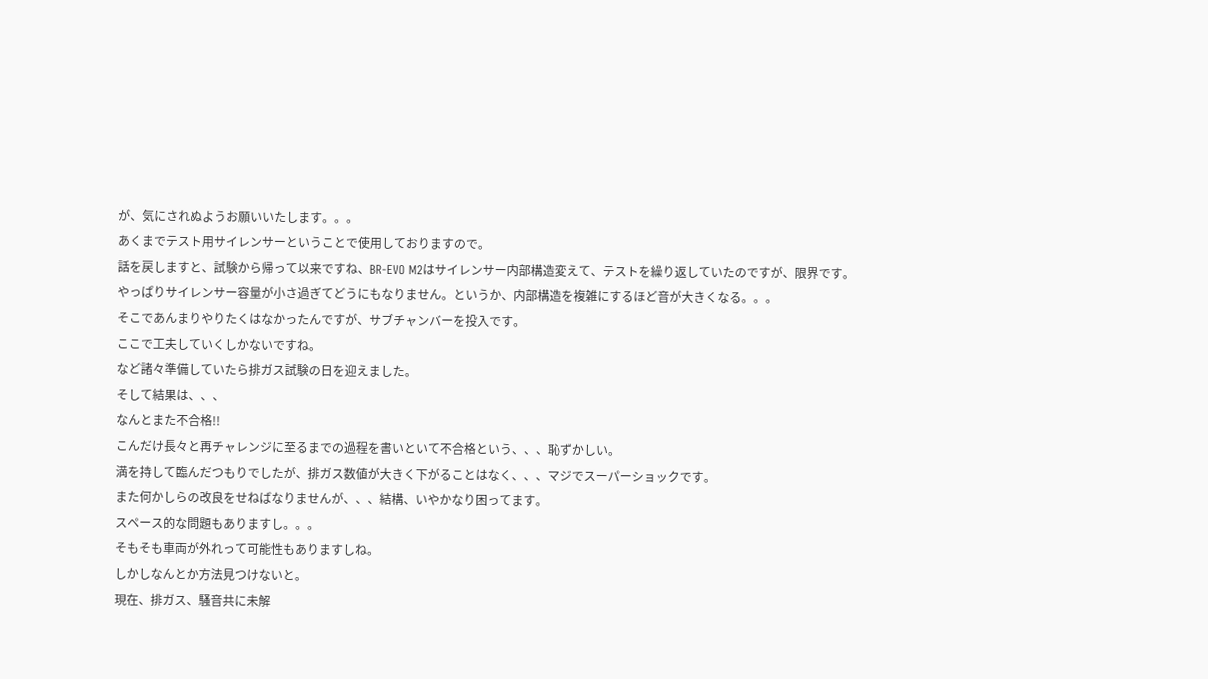が、気にされぬようお願いいたします。。。
あくまでテスト用サイレンサーということで使用しておりますので。
話を戻しますと、試験から帰って以来ですね、BR-EVO M2はサイレンサー内部構造変えて、テストを繰り返していたのですが、限界です。
やっぱりサイレンサー容量が小さ過ぎてどうにもなりません。というか、内部構造を複雑にするほど音が大きくなる。。。
そこであんまりやりたくはなかったんですが、サブチャンバーを投入です。
ここで工夫していくしかないですね。
など諸々準備していたら排ガス試験の日を迎えました。
そして結果は、、、
なんとまた不合格!!
こんだけ長々と再チャレンジに至るまでの過程を書いといて不合格という、、、恥ずかしい。
満を持して臨んだつもりでしたが、排ガス数値が大きく下がることはなく、、、マジでスーパーショックです。
また何かしらの改良をせねばなりませんが、、、結構、いやかなり困ってます。
スペース的な問題もありますし。。。
そもそも車両が外れって可能性もありますしね。
しかしなんとか方法見つけないと。
現在、排ガス、騒音共に未解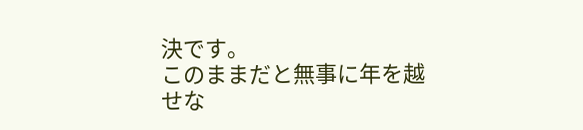決です。
このままだと無事に年を越せな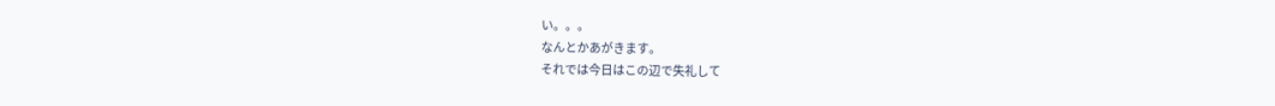い。。。
なんとかあがきます。
それでは今日はこの辺で失礼して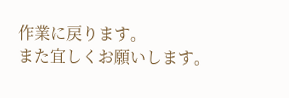作業に戻ります。
また宜しくお願いします。